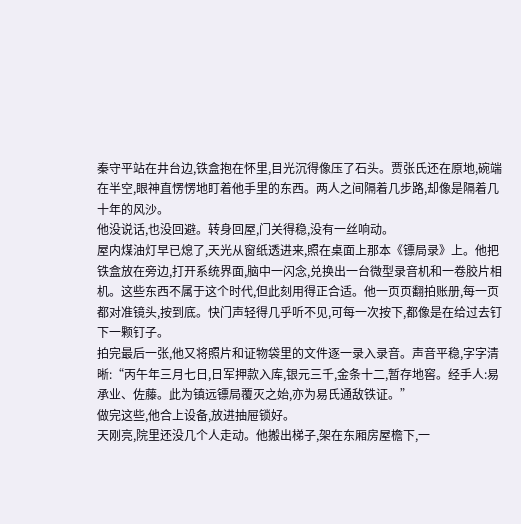秦守平站在井台边,铁盒抱在怀里,目光沉得像压了石头。贾张氏还在原地,碗端在半空,眼神直愣愣地盯着他手里的东西。两人之间隔着几步路,却像是隔着几十年的风沙。
他没说话,也没回避。转身回屋,门关得稳,没有一丝响动。
屋内煤油灯早已熄了,天光从窗纸透进来,照在桌面上那本《镖局录》上。他把铁盒放在旁边,打开系统界面,脑中一闪念,兑换出一台微型录音机和一卷胶片相机。这些东西不属于这个时代,但此刻用得正合适。他一页页翻拍账册,每一页都对准镜头,按到底。快门声轻得几乎听不见,可每一次按下,都像是在给过去钉下一颗钉子。
拍完最后一张,他又将照片和证物袋里的文件逐一录入录音。声音平稳,字字清晰:“丙午年三月七日,日军押款入库,银元三千,金条十二,暂存地窖。经手人:易承业、佐藤。此为镇远镖局覆灭之始,亦为易氏通敌铁证。”
做完这些,他合上设备,放进抽屉锁好。
天刚亮,院里还没几个人走动。他搬出梯子,架在东厢房屋檐下,一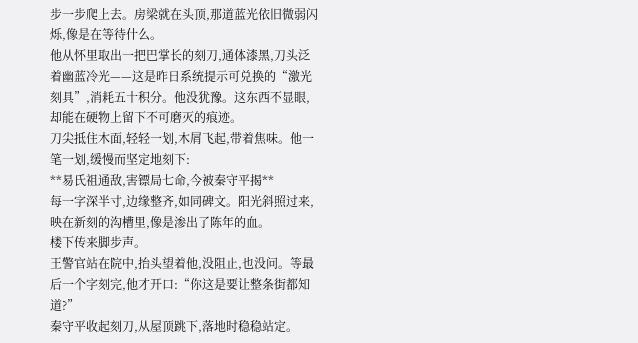步一步爬上去。房梁就在头顶,那道蓝光依旧微弱闪烁,像是在等待什么。
他从怀里取出一把巴掌长的刻刀,通体漆黑,刀头泛着幽蓝冷光——这是昨日系统提示可兑换的“激光刻具”,消耗五十积分。他没犹豫。这东西不显眼,却能在硬物上留下不可磨灭的痕迹。
刀尖抵住木面,轻轻一划,木屑飞起,带着焦味。他一笔一划,缓慢而坚定地刻下:
**易氏祖通敌,害镖局七命,今被秦守平揭**
每一字深半寸,边缘整齐,如同碑文。阳光斜照过来,映在新刻的沟槽里,像是渗出了陈年的血。
楼下传来脚步声。
王警官站在院中,抬头望着他,没阻止,也没问。等最后一个字刻完,他才开口:“你这是要让整条街都知道?”
秦守平收起刻刀,从屋顶跳下,落地时稳稳站定。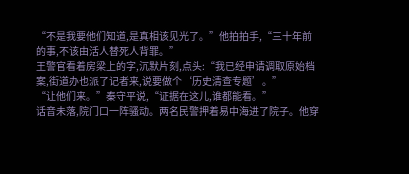“不是我要他们知道,是真相该见光了。”他拍拍手,“三十年前的事,不该由活人替死人背罪。”
王警官看着房梁上的字,沉默片刻,点头:“我已经申请调取原始档案,街道办也派了记者来,说要做个‘历史清查专题’。”
“让他们来。”秦守平说,“证据在这儿,谁都能看。”
话音未落,院门口一阵骚动。两名民警押着易中海进了院子。他穿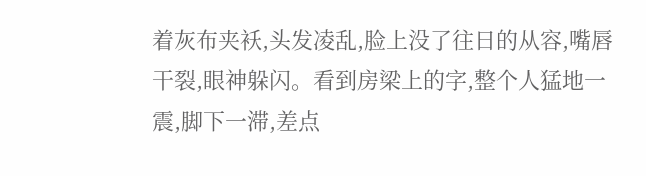着灰布夹袄,头发凌乱,脸上没了往日的从容,嘴唇干裂,眼神躲闪。看到房梁上的字,整个人猛地一震,脚下一滞,差点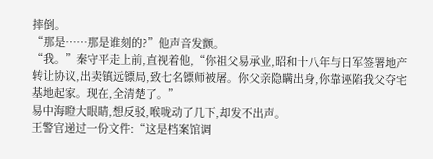摔倒。
“那是……那是谁刻的?”他声音发颤。
“我。”秦守平走上前,直视着他,“你祖父易承业,昭和十八年与日军签署地产转让协议,出卖镇远镖局,致七名镖师被屠。你父亲隐瞒出身,你靠诬陷我父夺宅基地起家。现在,全清楚了。”
易中海瞪大眼睛,想反驳,喉咙动了几下,却发不出声。
王警官递过一份文件:“这是档案馆调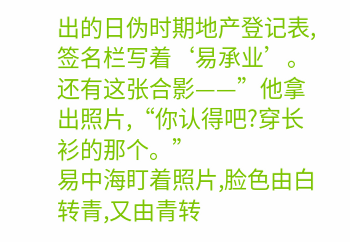出的日伪时期地产登记表,签名栏写着‘易承业’。还有这张合影——”他拿出照片,“你认得吧?穿长衫的那个。”
易中海盯着照片,脸色由白转青,又由青转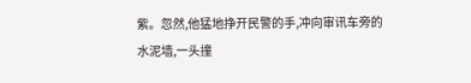紫。忽然,他猛地挣开民警的手,冲向审讯车旁的水泥墙,一头撞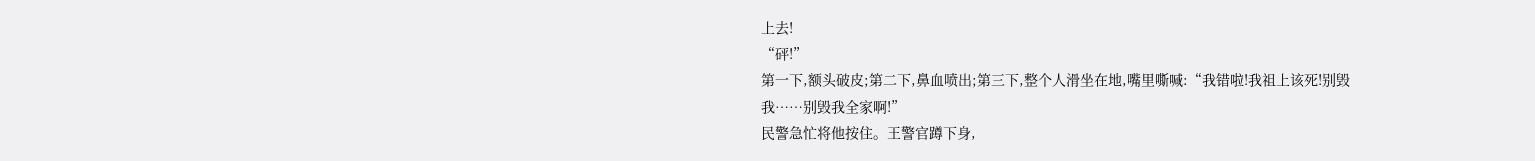上去!
“砰!”
第一下,额头破皮;第二下,鼻血喷出;第三下,整个人滑坐在地,嘴里嘶喊:“我错啦!我祖上该死!别毁我……别毁我全家啊!”
民警急忙将他按住。王警官蹲下身,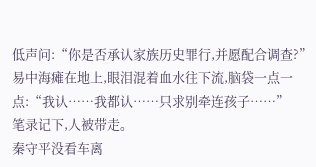低声问:“你是否承认家族历史罪行,并愿配合调查?”
易中海瘫在地上,眼泪混着血水往下流,脑袋一点一点:“我认……我都认……只求别牵连孩子……”
笔录记下,人被带走。
秦守平没看车离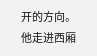开的方向。他走进西厢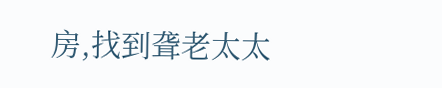房,找到聋老太太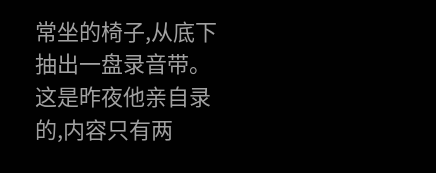常坐的椅子,从底下抽出一盘录音带。这是昨夜他亲自录的,内容只有两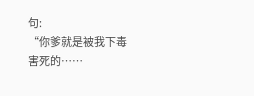句:
“你爹就是被我下毒害死的……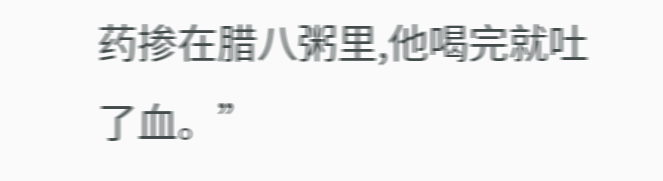药掺在腊八粥里,他喝完就吐了血。”